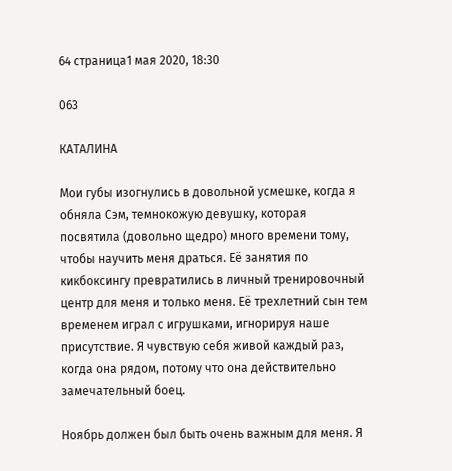64 страница1 мая 2020, 18:30

063

КАТАЛИНА

Мои губы изогнулись в довольной усмешке, когда я обняла Сэм, темнокожую девушку, которая посвятила (довольно щедро) много времени тому, чтобы научить меня драться. Её занятия по кикбоксингу превратились в личный тренировочный центр для меня и только меня. Её трехлетний сын тем временем играл с игрушками, игнорируя наше присутствие. Я чувствую себя живой каждый раз, когда она рядом, потому что она действительно замечательный боец.

Ноябрь должен был быть очень важным для меня. Я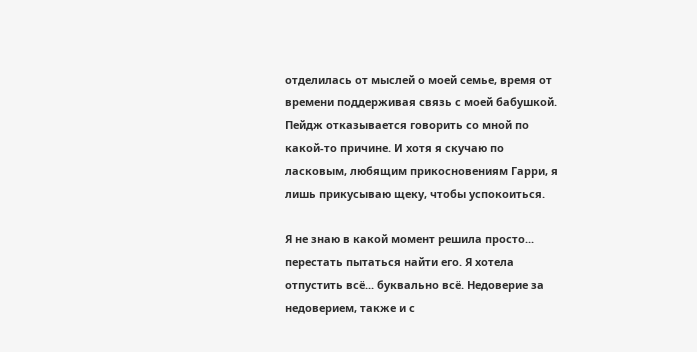отделилась от мыслей о моей семье, время от времени поддерживая связь с моей бабушкой. Пейдж отказывается говорить со мной по какой-то причине. И хотя я скучаю по ласковым, любящим прикосновениям Гарри, я лишь прикусываю щеку, чтобы успокоиться.

Я не знаю в какой момент решила просто... перестать пытаться найти его. Я хотела отпустить всё... буквально всё. Недоверие за недоверием, также и с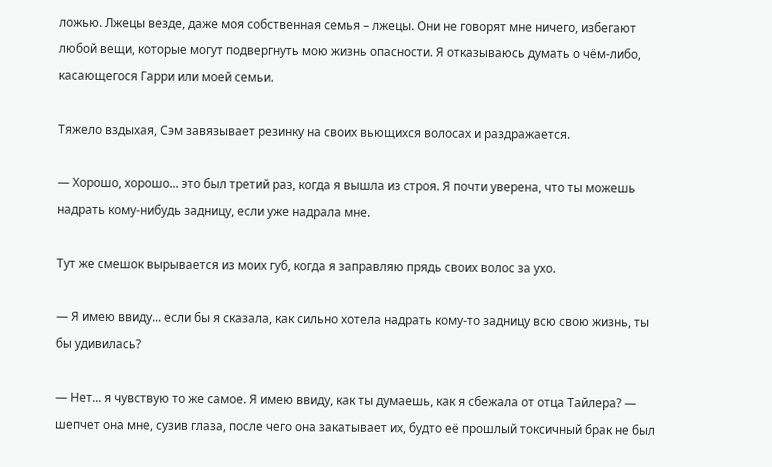ложью. Лжецы везде, даже моя собственная семья – лжецы. Они не говорят мне ничего, избегают любой вещи, которые могут подвергнуть мою жизнь опасности. Я отказываюсь думать о чём-либо, касающегося Гарри или моей семьи.

Тяжело вздыхая, Сэм завязывает резинку на своих вьющихся волосах и раздражается.

— Хорошо, хорошо... это был третий раз, когда я вышла из строя. Я почти уверена, что ты можешь надрать кому-нибудь задницу, если уже надрала мне.

Тут же смешок вырывается из моих губ, когда я заправляю прядь своих волос за ухо.

— Я имею ввиду... если бы я сказала, как сильно хотела надрать кому-то задницу всю свою жизнь, ты бы удивилась?

— Нет... я чувствую то же самое. Я имею ввиду, как ты думаешь, как я сбежала от отца Тайлера? — шепчет она мне, сузив глаза, после чего она закатывает их, будто её прошлый токсичный брак не был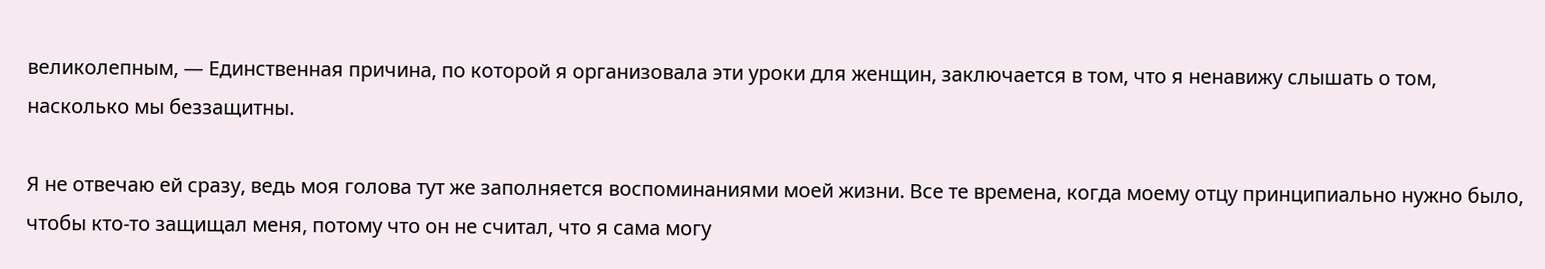великолепным, — Единственная причина, по которой я организовала эти уроки для женщин, заключается в том, что я ненавижу слышать о том, насколько мы беззащитны.

Я не отвечаю ей сразу, ведь моя голова тут же заполняется воспоминаниями моей жизни. Все те времена, когда моему отцу принципиально нужно было, чтобы кто-то защищал меня, потому что он не считал, что я сама могу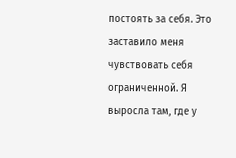постоять за себя. Это заставило меня чувствовать себя ограниченной. Я выросла там, где у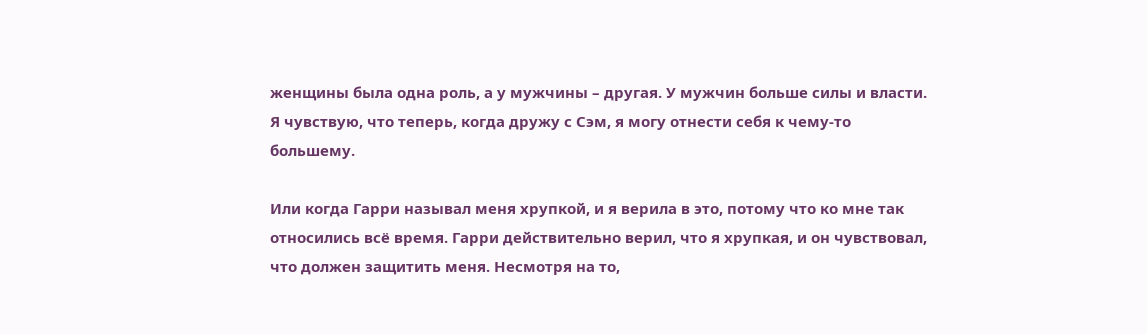женщины была одна роль, а у мужчины – другая. У мужчин больше силы и власти. Я чувствую, что теперь, когда дружу с Сэм, я могу отнести себя к чему-то большему.

Или когда Гарри называл меня хрупкой, и я верила в это, потому что ко мне так относились всё время. Гарри действительно верил, что я хрупкая, и он чувствовал, что должен защитить меня. Несмотря на то,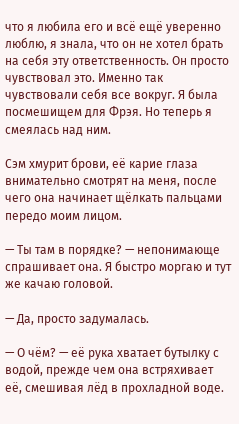что я любила его и всё ещё уверенно люблю, я знала, что он не хотел брать на себя эту ответственность. Он просто чувствовал это. Именно так чувствовали себя все вокруг. Я была посмешищем для Фрэя. Но теперь я смеялась над ним.

Сэм хмурит брови, её карие глаза внимательно смотрят на меня, после чего она начинает щёлкать пальцами передо моим лицом.

— Ты там в порядке? — непонимающе спрашивает она. Я быстро моргаю и тут же качаю головой.

— Да, просто задумалась.

— О чём? — её рука хватает бутылку с водой, прежде чем она встряхивает её, смешивая лёд в прохладной воде.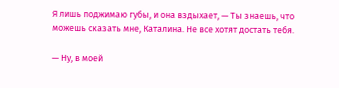Я лишь поджимаю губы, и она вздыхает, — Ты знаешь, что можешь сказать мне, Каталина. Не все хотят достать тебя.

— Ну, в моей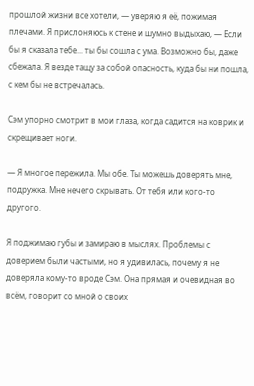прошлой жизни все хотели, — уверяю я её, пожимая плечами. Я прислоняюсь к стене и шумно выдыхаю, — Если бы я сказала тебе... ты бы сошла с ума. Возможно бы, даже сбежала. Я везде тащу за собой опасность, куда бы ни пошла, с кем бы не встречалась.

Сэм упорно смотрит в мои глаза, когда садится на коврик и скрещивает ноги.

— Я многое пережила. Мы обе. Ты можешь доверять мне, подружка. Мне нечего скрывать. От тебя или кого-то другого.

Я поджимаю губы и замираю в мыслях. Проблемы с доверием были частыми, но я удивилась, почему я не доверяла кому-то вроде Сэм. Она прямая и очевидная во всём, говорит со мной о своих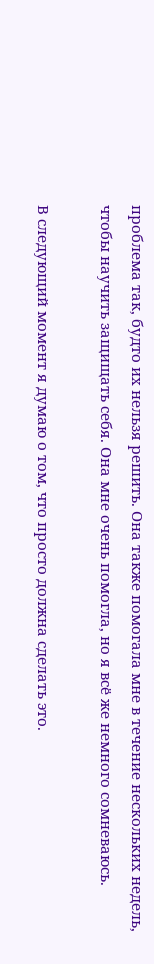проблема так, будто их нельзя решить. Она также помогала мне в течение нескольких недель, чтобы научить защищать себя. Она мне очень помогла, но я всё же немного сомневаюсь.

В следующий момент я думаю о том, что просто должна сделать это.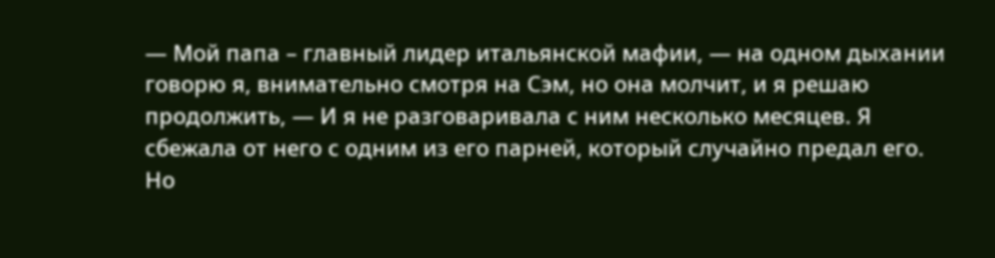— Мой папа – главный лидер итальянской мафии, — на одном дыхании говорю я, внимательно смотря на Сэм, но она молчит, и я решаю продолжить, — И я не разговаривала с ним несколько месяцев. Я сбежала от него с одним из его парней, который случайно предал его. Но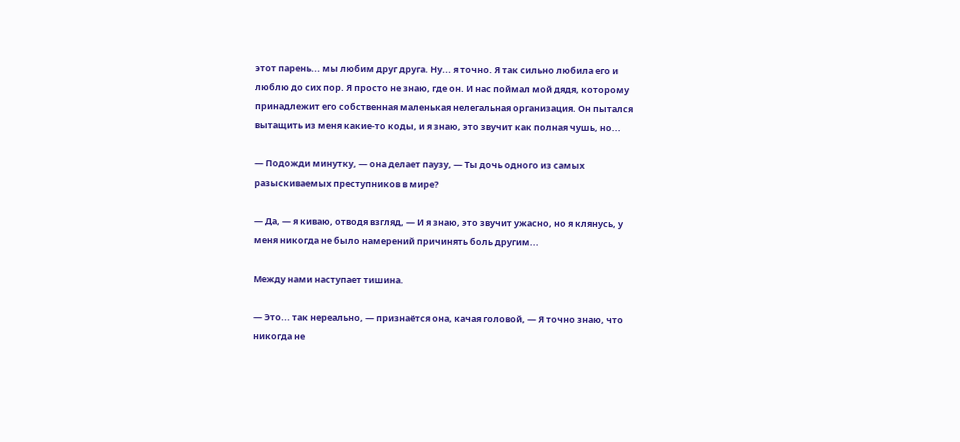этот парень... мы любим друг друга. Ну... я точно. Я так сильно любила его и люблю до сих пор. Я просто не знаю, где он. И нас поймал мой дядя, которому принадлежит его собственная маленькая нелегальная организация. Он пытался вытащить из меня какие-то коды, и я знаю, это звучит как полная чушь, но...

— Подожди минутку, — она делает паузу, — Ты дочь одного из самых разыскиваемых преступников в мире?

— Да, — я киваю, отводя взгляд, — И я знаю, это звучит ужасно, но я клянусь, у меня никогда не было намерений причинять боль другим...

Между нами наступает тишина.

— Это... так нереально, — признаётся она, качая головой, — Я точно знаю, что никогда не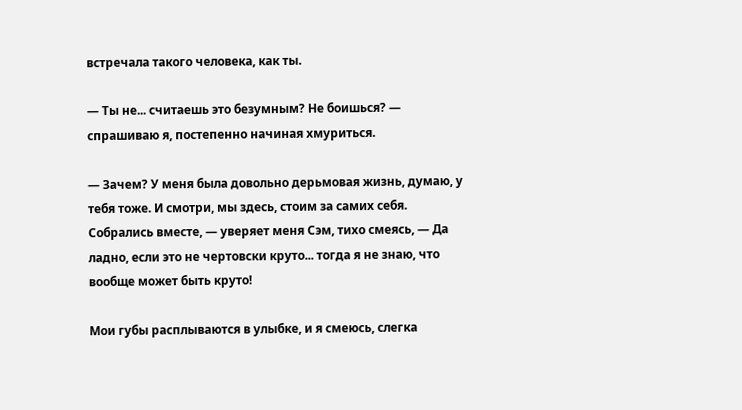встречала такого человека, как ты.

— Ты не... считаешь это безумным? Не боишься? — спрашиваю я, постепенно начиная хмуриться.

— Зачем? У меня была довольно дерьмовая жизнь, думаю, у тебя тоже. И смотри, мы здесь, стоим за самих себя. Собрались вместе, — уверяет меня Сэм, тихо смеясь, — Да ладно, если это не чертовски круто... тогда я не знаю, что вообще может быть круто!

Мои губы расплываются в улыбке, и я смеюсь, слегка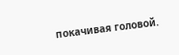покачивая головой.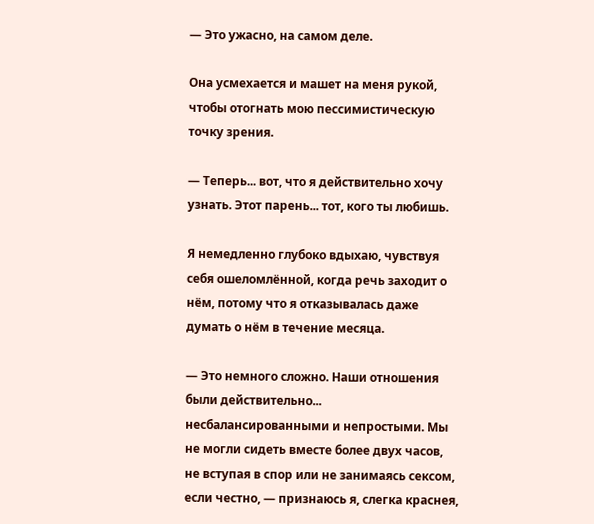— Это ужасно, на самом деле.

Она усмехается и машет на меня рукой, чтобы отогнать мою пессимистическую точку зрения.

— Теперь... вот, что я действительно хочу узнать. Этот парень... тот, кого ты любишь.

Я немедленно глубоко вдыхаю, чувствуя себя ошеломлённой, когда речь заходит о нём, потому что я отказывалась даже думать о нём в течение месяца.

— Это немного сложно. Наши отношения были действительно... несбалансированными и непростыми. Мы не могли сидеть вместе более двух часов, не вступая в спор или не занимаясь сексом, если честно, — признаюсь я, слегка краснея,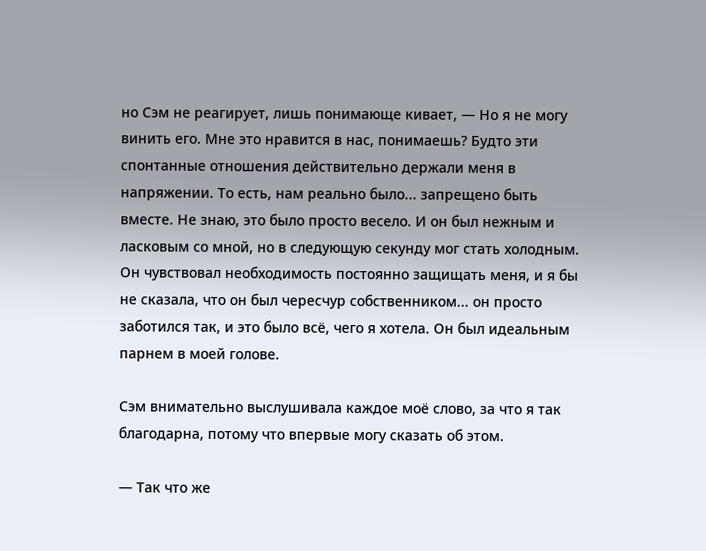но Сэм не реагирует, лишь понимающе кивает, — Но я не могу винить его. Мне это нравится в нас, понимаешь? Будто эти спонтанные отношения действительно держали меня в напряжении. То есть, нам реально было... запрещено быть вместе. Не знаю, это было просто весело. И он был нежным и ласковым со мной, но в следующую секунду мог стать холодным. Он чувствовал необходимость постоянно защищать меня, и я бы не сказала, что он был чересчур собственником... он просто заботился так, и это было всё, чего я хотела. Он был идеальным парнем в моей голове.

Сэм внимательно выслушивала каждое моё слово, за что я так благодарна, потому что впервые могу сказать об этом.

— Так что же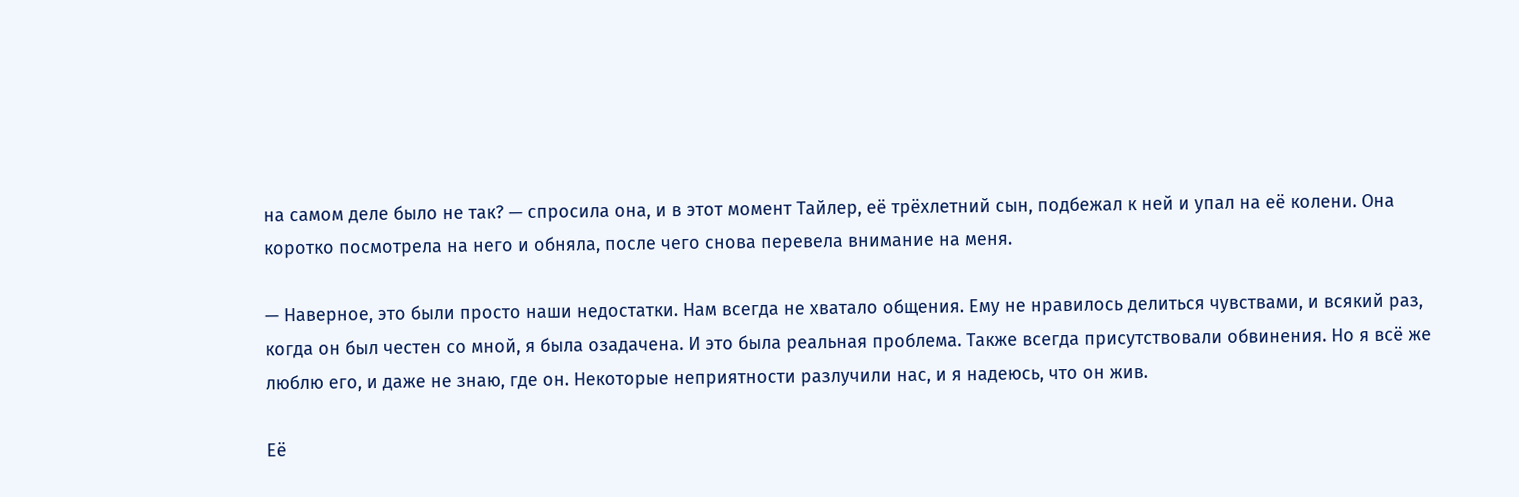на самом деле было не так? — спросила она, и в этот момент Тайлер, её трёхлетний сын, подбежал к ней и упал на её колени. Она коротко посмотрела на него и обняла, после чего снова перевела внимание на меня.

— Наверное, это были просто наши недостатки. Нам всегда не хватало общения. Ему не нравилось делиться чувствами, и всякий раз, когда он был честен со мной, я была озадачена. И это была реальная проблема. Также всегда присутствовали обвинения. Но я всё же люблю его, и даже не знаю, где он. Некоторые неприятности разлучили нас, и я надеюсь, что он жив.

Её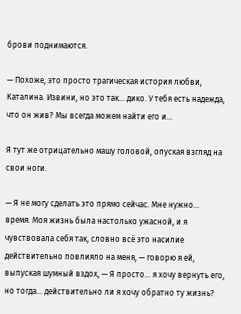брови поднимаются.

— Похоже, это просто трагическая история любви, Каталина. Извини, но это так... дико. У тебя есть надежда, что он жив? Мы всегда можем найти его и...

Я тут же отрицательно машу головой, опуская взгляд на свои ноги.

— Я не могу сделать это прямо сейчас. Мне нужно... время. Моя жизнь была настолько ужасной, и я чувствовала себя так, словно всё это насилие действительно повлияло на меня, — говорю я ей, выпуская шумный вздох, — Я просто... я хочу вернуть его, но тогда... действительно ли я хочу обратно ту жизнь?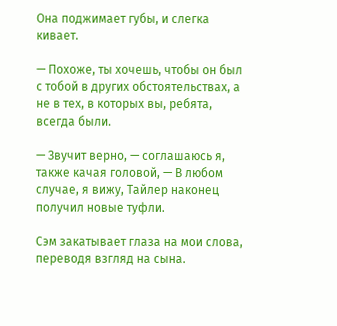Она поджимает губы, и слегка кивает.

— Похоже, ты хочешь, чтобы он был с тобой в других обстоятельствах, а не в тех, в которых вы, ребята, всегда были.

— Звучит верно, — соглашаюсь я, также качая головой, — В любом случае, я вижу, Тайлер наконец получил новые туфли.

Сэм закатывает глаза на мои слова, переводя взгляд на сына.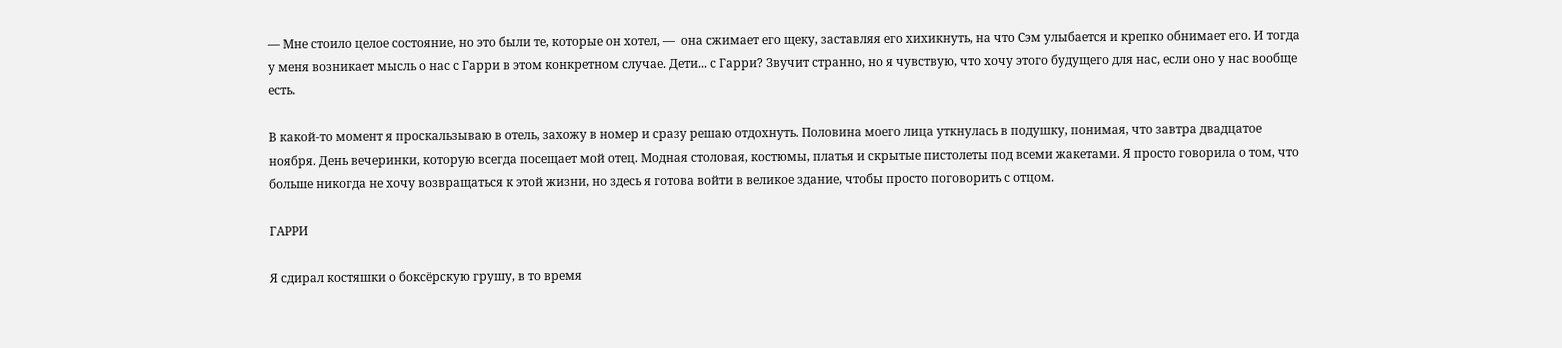— Мне стоило целое состояние, но это были те, которые он хотел, —  она сжимает его щеку, заставляя его хихикнуть, на что Сэм улыбается и крепко обнимает его. И тогда у меня возникает мысль о нас с Гарри в этом конкретном случае. Дети... с Гарри? Звучит странно, но я чувствую, что хочу этого будущего для нас, если оно у нас вообще есть.

В какой-то момент я проскальзываю в отель, захожу в номер и сразу решаю отдохнуть. Половина моего лица уткнулась в подушку, понимая, что завтра двадцатое ноября. День вечеринки, которую всегда посещает мой отец. Модная столовая, костюмы, платья и скрытые пистолеты под всеми жакетами. Я просто говорила о том, что больше никогда не хочу возвращаться к этой жизни, но здесь я готова войти в великое здание, чтобы просто поговорить с отцом.

ГАРРИ

Я сдирал костяшки о боксёрскую грушу, в то время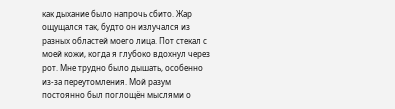как дыхание было напрочь сбито. Жар ощущался так, будто он излучался из разных областей моего лица. Пот стекал с моей кожи, когда я глубоко вдохнул через рот. Мне трудно было дышать, особенно из-за переутомления. Мой разум постоянно был поглощён мыслями о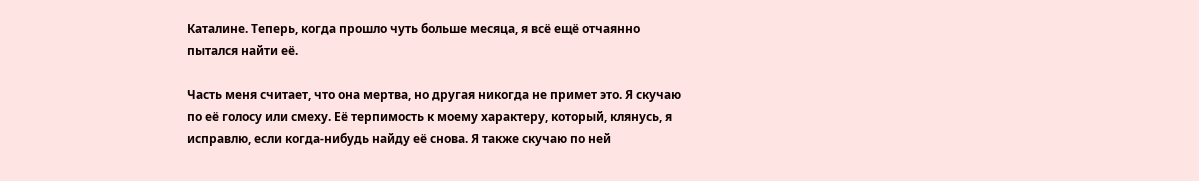Каталине. Теперь, когда прошло чуть больше месяца, я всё ещё отчаянно пытался найти её.

Часть меня считает, что она мертва, но другая никогда не примет это. Я скучаю по её голосу или смеху. Её терпимость к моему характеру, который, клянусь, я исправлю, если когда-нибудь найду её снова. Я также скучаю по ней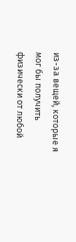из-за вещей, которые я мог бы получить физически от любой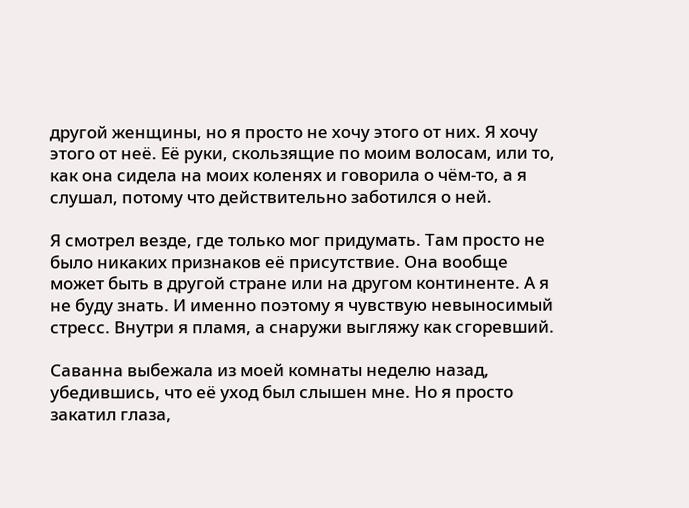другой женщины, но я просто не хочу этого от них. Я хочу этого от неё. Её руки, скользящие по моим волосам, или то, как она сидела на моих коленях и говорила о чём-то, а я слушал, потому что действительно заботился о ней.

Я смотрел везде, где только мог придумать. Там просто не было никаких признаков её присутствие. Она вообще может быть в другой стране или на другом континенте. А я не буду знать. И именно поэтому я чувствую невыносимый стресс. Внутри я пламя, а снаружи выгляжу как сгоревший.

Саванна выбежала из моей комнаты неделю назад, убедившись, что её уход был слышен мне. Но я просто закатил глаза,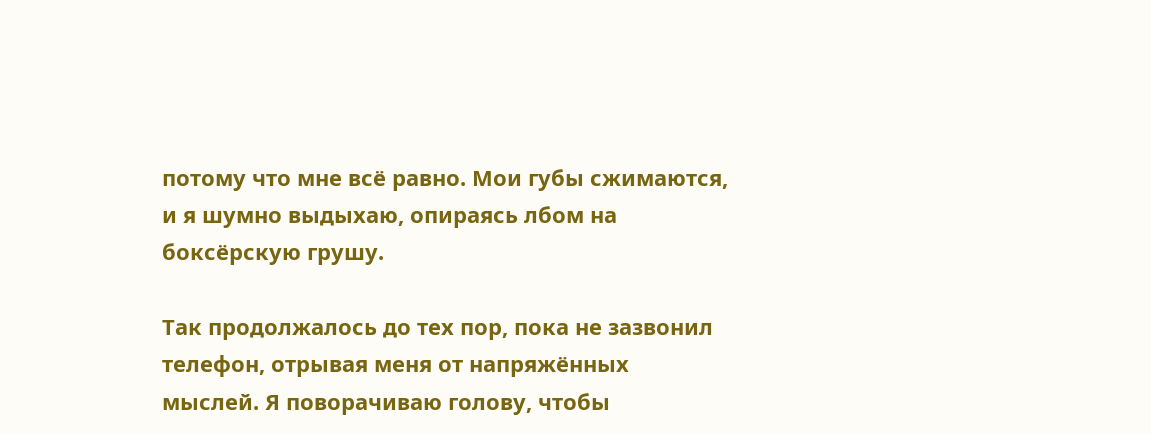потому что мне всё равно. Мои губы сжимаются, и я шумно выдыхаю, опираясь лбом на боксёрскую грушу.

Так продолжалось до тех пор, пока не зазвонил телефон, отрывая меня от напряжённых мыслей. Я поворачиваю голову, чтобы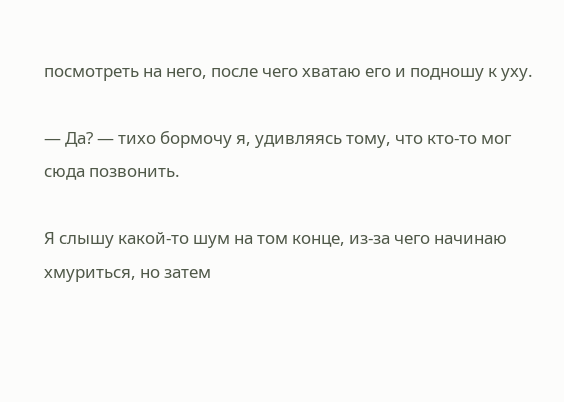посмотреть на него, после чего хватаю его и подношу к уху.

— Да? — тихо бормочу я, удивляясь тому, что кто-то мог сюда позвонить.

Я слышу какой-то шум на том конце, из-за чего начинаю хмуриться, но затем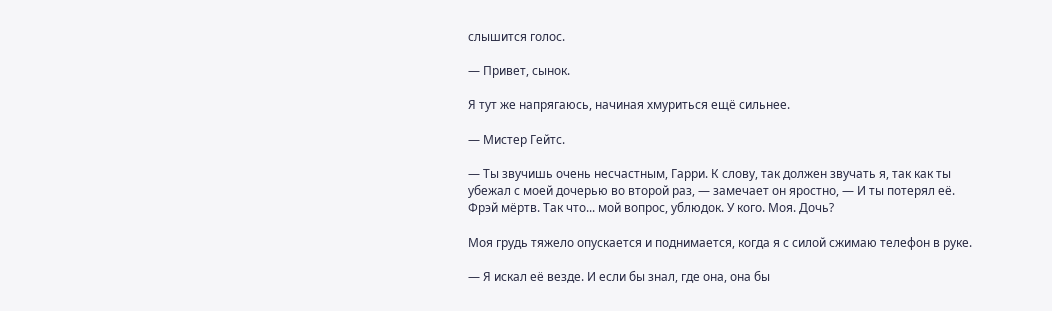слышится голос.

— Привет, сынок.

Я тут же напрягаюсь, начиная хмуриться ещё сильнее.

— Мистер Гейтс.

— Ты звучишь очень несчастным, Гарри. К слову, так должен звучать я, так как ты убежал с моей дочерью во второй раз, — замечает он яростно, — И ты потерял её. Фрэй мёртв. Так что... мой вопрос, ублюдок. У кого. Моя. Дочь?

Моя грудь тяжело опускается и поднимается, когда я с силой сжимаю телефон в руке.

— Я искал её везде. И если бы знал, где она, она бы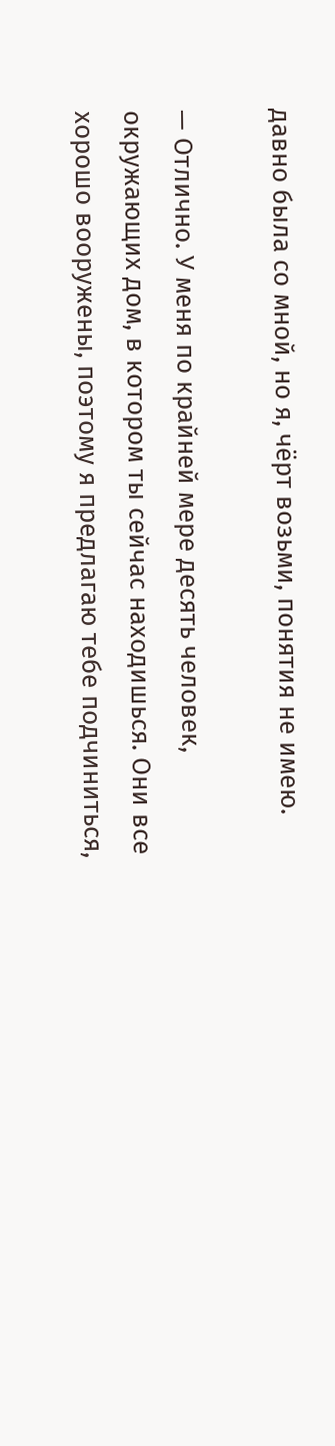давно была со мной, но я, чёрт возьми, понятия не имею.

— Отлично. У меня по крайней мере десять человек, окружающих дом, в котором ты сейчас находишься. Они все хорошо вооружены, поэтому я предлагаю тебе подчиниться,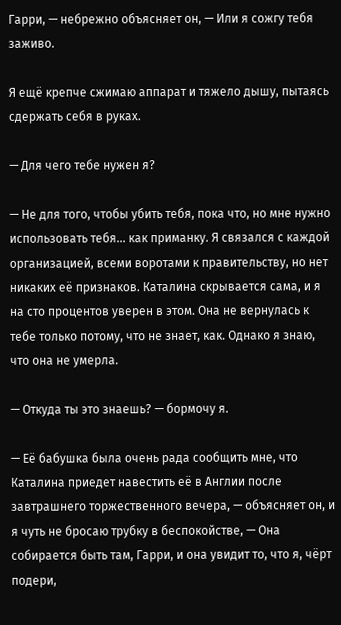Гарри, — небрежно объясняет он, — Или я сожгу тебя заживо.

Я ещё крепче сжимаю аппарат и тяжело дышу, пытаясь сдержать себя в руках.

— Для чего тебе нужен я?

— Не для того, чтобы убить тебя, пока что, но мне нужно использовать тебя... как приманку. Я связался с каждой организацией, всеми воротами к правительству, но нет никаких её признаков. Каталина скрывается сама, и я на сто процентов уверен в этом. Она не вернулась к тебе только потому, что не знает, как. Однако я знаю, что она не умерла.

— Откуда ты это знаешь? — бормочу я.

— Её бабушка была очень рада сообщить мне, что Каталина приедет навестить её в Англии после завтрашнего торжественного вечера, — объясняет он, и я чуть не бросаю трубку в беспокойстве, — Она собирается быть там, Гарри, и она увидит то, что я, чёрт подери,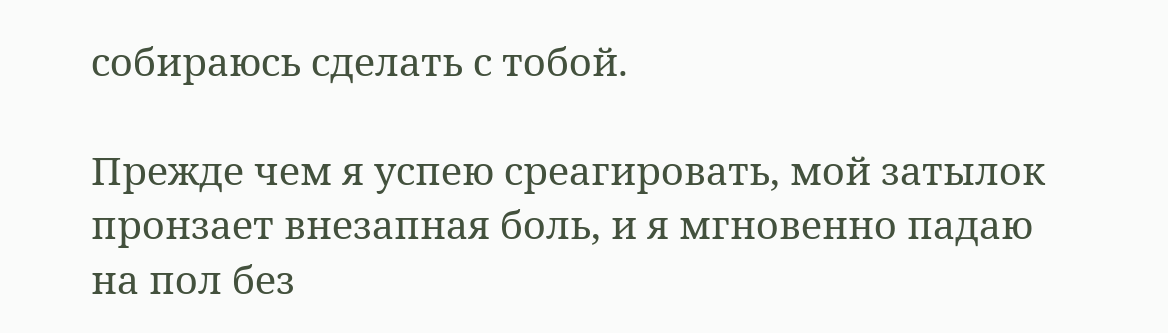собираюсь сделать с тобой.

Прежде чем я успею среагировать, мой затылок пронзает внезапная боль, и я мгновенно падаю на пол без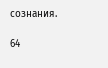сознания.

64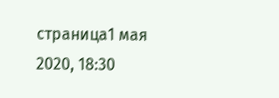страница1 мая 2020, 18:30